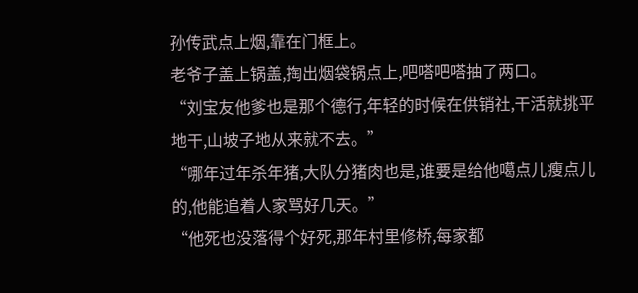孙传武点上烟,靠在门框上。
老爷子盖上锅盖,掏出烟袋锅点上,吧嗒吧嗒抽了两口。
“刘宝友他爹也是那个德行,年轻的时候在供销社,干活就挑平地干,山坡子地从来就不去。”
“哪年过年杀年猪,大队分猪肉也是,谁要是给他噶点儿瘦点儿的,他能追着人家骂好几天。”
“他死也没落得个好死,那年村里修桥,每家都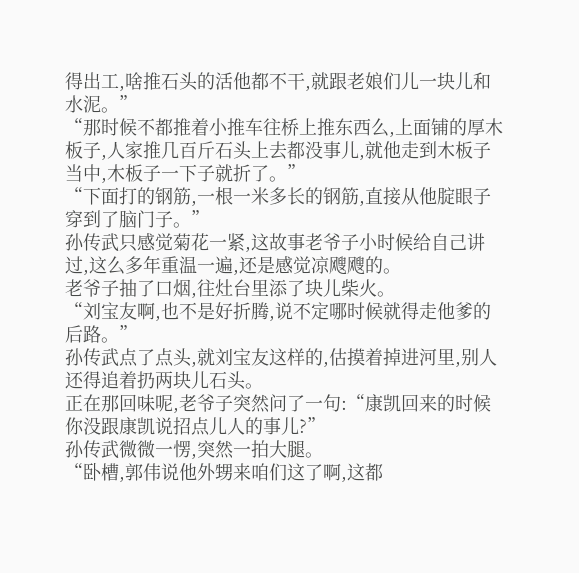得出工,啥推石头的活他都不干,就跟老娘们儿一块儿和水泥。”
“那时候不都推着小推车往桥上推东西么,上面铺的厚木板子,人家推几百斤石头上去都没事儿,就他走到木板子当中,木板子一下子就折了。”
“下面打的钢筋,一根一米多长的钢筋,直接从他腚眼子穿到了脑门子。”
孙传武只感觉菊花一紧,这故事老爷子小时候给自己讲过,这么多年重温一遍,还是感觉凉飕飕的。
老爷子抽了口烟,往灶台里添了块儿柴火。
“刘宝友啊,也不是好折腾,说不定哪时候就得走他爹的后路。”
孙传武点了点头,就刘宝友这样的,估摸着掉进河里,别人还得追着扔两块儿石头。
正在那回味呢,老爷子突然问了一句:“康凯回来的时候你没跟康凯说招点儿人的事儿?”
孙传武微微一愣,突然一拍大腿。
“卧槽,郭伟说他外甥来咱们这了啊,这都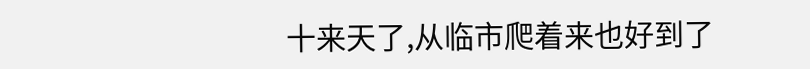十来天了,从临市爬着来也好到了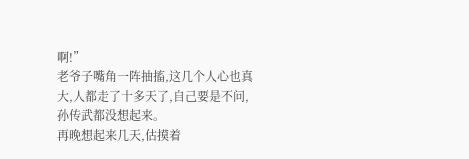啊!”
老爷子嘴角一阵抽搐,这几个人心也真大,人都走了十多天了,自己要是不问,孙传武都没想起来。
再晚想起来几天,估摸着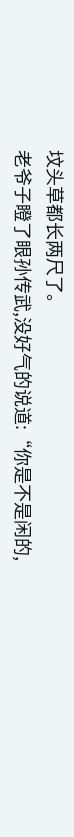坟头草都长两尺了。
老爷子瞪了眼孙传武,没好气的说道:“你是不是闲的,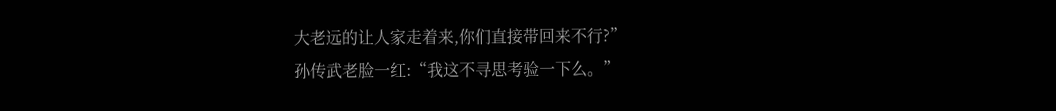大老远的让人家走着来,你们直接带回来不行?”
孙传武老脸一红:“我这不寻思考验一下么。”